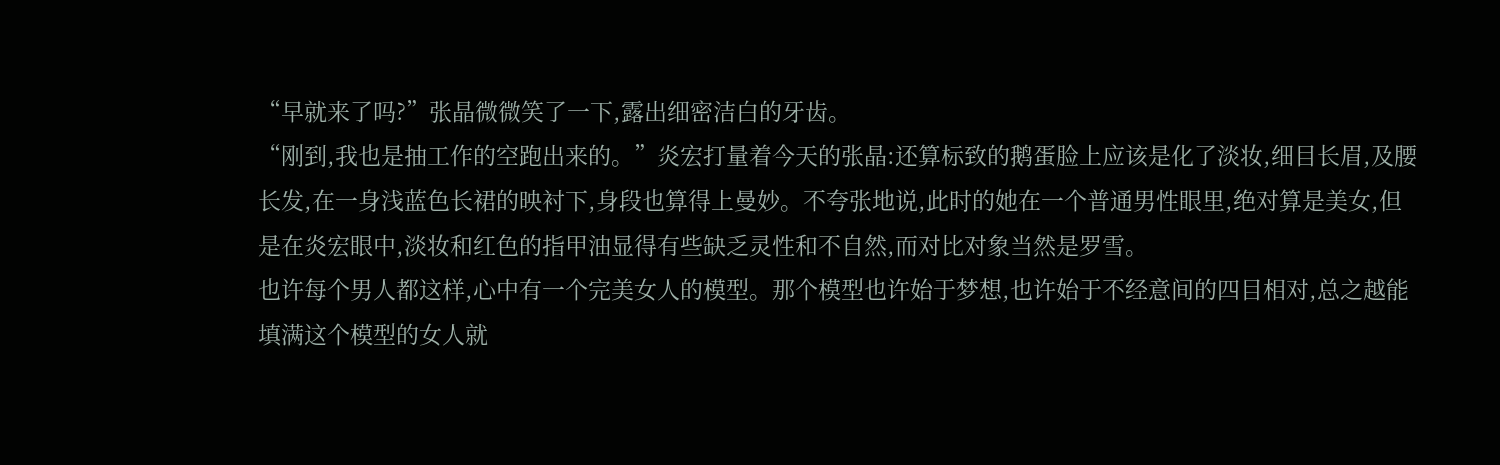“早就来了吗?”张晶微微笑了一下,露出细密洁白的牙齿。
“刚到,我也是抽工作的空跑出来的。”炎宏打量着今天的张晶:还算标致的鹅蛋脸上应该是化了淡妆,细目长眉,及腰长发,在一身浅蓝色长裙的映衬下,身段也算得上曼妙。不夸张地说,此时的她在一个普通男性眼里,绝对算是美女,但是在炎宏眼中,淡妆和红色的指甲油显得有些缺乏灵性和不自然,而对比对象当然是罗雪。
也许每个男人都这样,心中有一个完美女人的模型。那个模型也许始于梦想,也许始于不经意间的四目相对,总之越能填满这个模型的女人就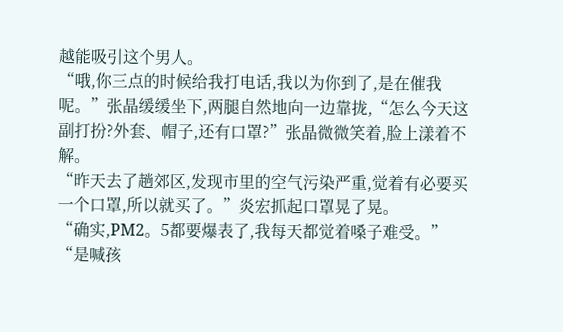越能吸引这个男人。
“哦,你三点的时候给我打电话,我以为你到了,是在催我呢。”张晶缓缓坐下,两腿自然地向一边靠拢,“怎么今天这副打扮?外套、帽子,还有口罩?”张晶微微笑着,脸上漾着不解。
“昨天去了趟郊区,发现市里的空气污染严重,觉着有必要买一个口罩,所以就买了。”炎宏抓起口罩晃了晃。
“确实,PM2。5都要爆表了,我每天都觉着嗓子难受。”
“是喊孩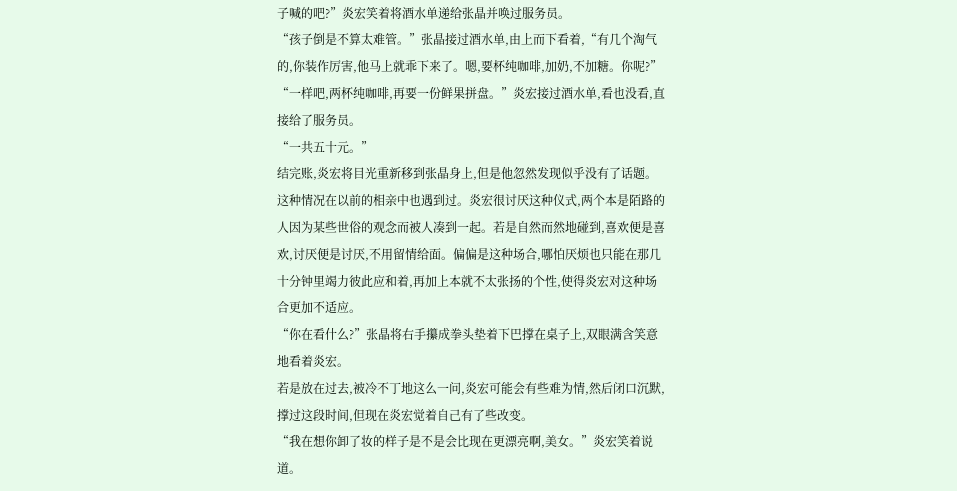子喊的吧?”炎宏笑着将酒水单递给张晶并唤过服务员。
“孩子倒是不算太难管。”张晶接过酒水单,由上而下看着,“有几个淘气的,你装作厉害,他马上就乖下来了。嗯,要杯纯咖啡,加奶,不加糖。你呢?”
“一样吧,两杯纯咖啡,再要一份鲜果拼盘。”炎宏接过酒水单,看也没看,直接给了服务员。
“一共五十元。”
结完账,炎宏将目光重新移到张晶身上,但是他忽然发现似乎没有了话题。
这种情况在以前的相亲中也遇到过。炎宏很讨厌这种仪式,两个本是陌路的人因为某些世俗的观念而被人凑到一起。若是自然而然地碰到,喜欢便是喜欢,讨厌便是讨厌,不用留情给面。偏偏是这种场合,哪怕厌烦也只能在那几十分钟里竭力彼此应和着,再加上本就不太张扬的个性,使得炎宏对这种场合更加不适应。
“你在看什么?”张晶将右手攥成拳头垫着下巴撑在桌子上,双眼满含笑意地看着炎宏。
若是放在过去,被冷不丁地这么一问,炎宏可能会有些难为情,然后闭口沉默,撑过这段时间,但现在炎宏觉着自己有了些改变。
“我在想你卸了妆的样子是不是会比现在更漂亮啊,美女。”炎宏笑着说道。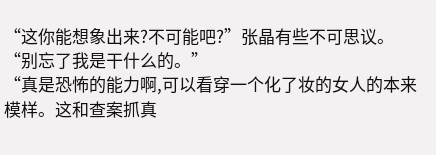“这你能想象出来?不可能吧?”张晶有些不可思议。
“别忘了我是干什么的。”
“真是恐怖的能力啊,可以看穿一个化了妆的女人的本来模样。这和查案抓真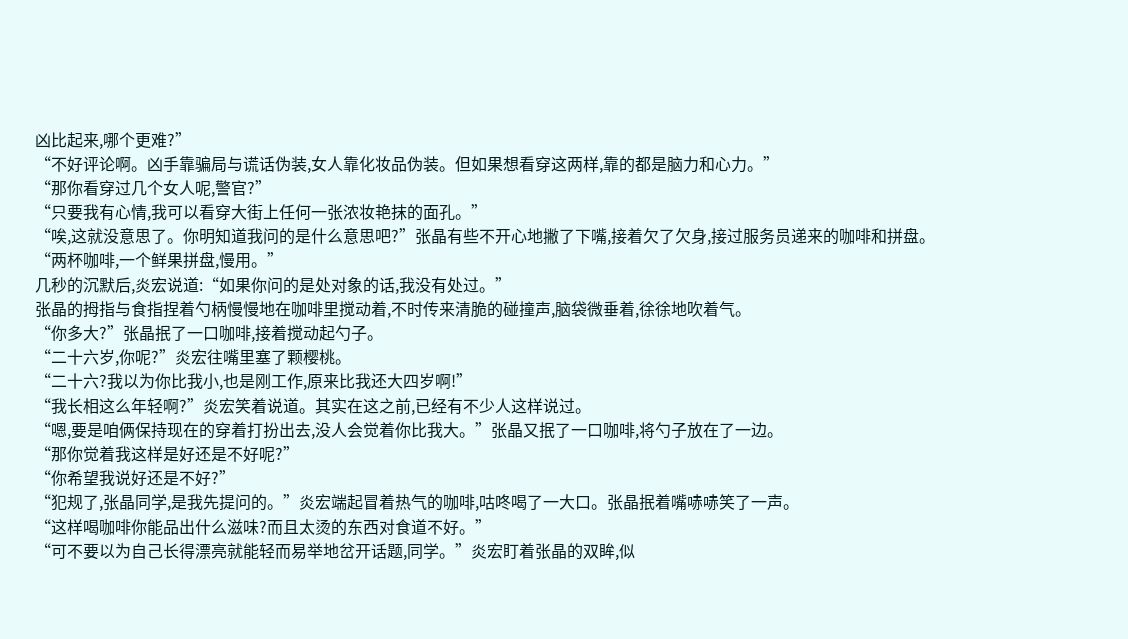凶比起来,哪个更难?”
“不好评论啊。凶手靠骗局与谎话伪装,女人靠化妆品伪装。但如果想看穿这两样,靠的都是脑力和心力。”
“那你看穿过几个女人呢,警官?”
“只要我有心情,我可以看穿大街上任何一张浓妆艳抹的面孔。”
“唉,这就没意思了。你明知道我问的是什么意思吧?”张晶有些不开心地撇了下嘴,接着欠了欠身,接过服务员递来的咖啡和拼盘。
“两杯咖啡,一个鲜果拼盘,慢用。”
几秒的沉默后,炎宏说道:“如果你问的是处对象的话,我没有处过。”
张晶的拇指与食指捏着勺柄慢慢地在咖啡里搅动着,不时传来清脆的碰撞声,脑袋微垂着,徐徐地吹着气。
“你多大?”张晶抿了一口咖啡,接着搅动起勺子。
“二十六岁,你呢?”炎宏往嘴里塞了颗樱桃。
“二十六?我以为你比我小,也是刚工作,原来比我还大四岁啊!”
“我长相这么年轻啊?”炎宏笑着说道。其实在这之前,已经有不少人这样说过。
“嗯,要是咱俩保持现在的穿着打扮出去,没人会觉着你比我大。”张晶又抿了一口咖啡,将勺子放在了一边。
“那你觉着我这样是好还是不好呢?”
“你希望我说好还是不好?”
“犯规了,张晶同学,是我先提问的。”炎宏端起冒着热气的咖啡,咕咚喝了一大口。张晶抿着嘴哧哧笑了一声。
“这样喝咖啡你能品出什么滋味?而且太烫的东西对食道不好。”
“可不要以为自己长得漂亮就能轻而易举地岔开话题,同学。”炎宏盯着张晶的双眸,似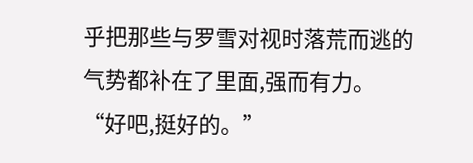乎把那些与罗雪对视时落荒而逃的气势都补在了里面,强而有力。
“好吧,挺好的。”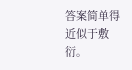答案简单得近似于敷衍。